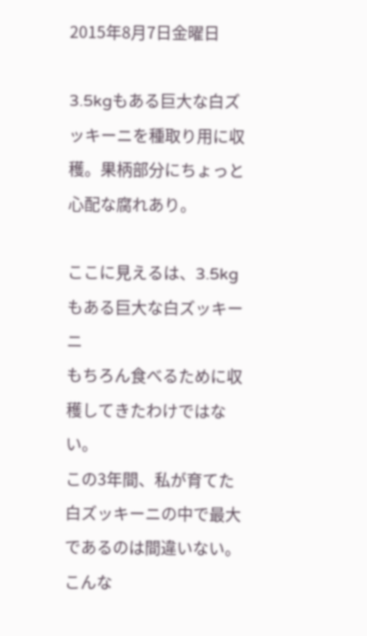2015年8月7日金曜日

3.5kgもある巨大な白ズッキーニを種取り用に収穫。果柄部分にちょっと心配な腐れあり。

ここに見えるは、3.5kgもある巨大な白ズッキーニ
もちろん食べるために収穫してきたわけではない。
この3年間、私が育てた白ズッキーニの中で最大であるのは間違いない。
こんな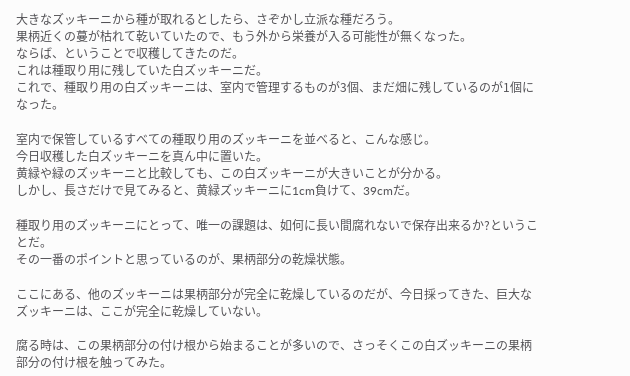大きなズッキーニから種が取れるとしたら、さぞかし立派な種だろう。
果柄近くの蔓が枯れて乾いていたので、もう外から栄養が入る可能性が無くなった。
ならば、ということで収穫してきたのだ。
これは種取り用に残していた白ズッキーニだ。
これで、種取り用の白ズッキーニは、室内で管理するものが3個、まだ畑に残しているのが1個になった。

室内で保管しているすべての種取り用のズッキーニを並べると、こんな感じ。
今日収穫した白ズッキーニを真ん中に置いた。
黄緑や緑のズッキーニと比較しても、この白ズッキーニが大きいことが分かる。
しかし、長さだけで見てみると、黄緑ズッキーニに1cm負けて、39cmだ。

種取り用のズッキーニにとって、唯一の課題は、如何に長い間腐れないで保存出来るか?ということだ。
その一番のポイントと思っているのが、果柄部分の乾燥状態。

ここにある、他のズッキーニは果柄部分が完全に乾燥しているのだが、今日採ってきた、巨大なズッキーニは、ここが完全に乾燥していない。

腐る時は、この果柄部分の付け根から始まることが多いので、さっそくこの白ズッキーニの果柄部分の付け根を触ってみた。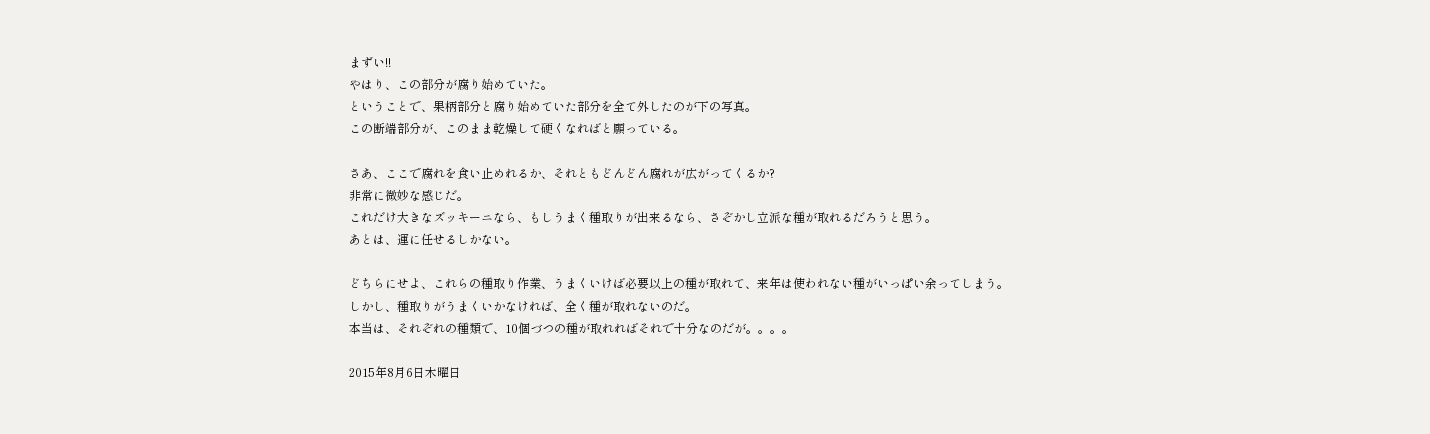まずい!!
やはり、この部分が腐り始めていた。
ということで、果柄部分と腐り始めていた部分を全て外したのが下の写真。
この断端部分が、このまま乾燥して硬くなればと願っている。

さあ、ここで腐れを食い止めれるか、それともどんどん腐れが広がってくるか?
非常に微妙な感じだ。
これだけ大きなズッキーニなら、もしうまく種取りが出来るなら、さぞかし立派な種が取れるだろうと思う。
あとは、運に任せるしかない。

どちらにせよ、これらの種取り作業、うまくいけば必要以上の種が取れて、来年は使われない種がいっぱい余ってしまう。
しかし、種取りがうまくいかなければ、全く種が取れないのだ。
本当は、それぞれの種類で、10個づつの種が取れればそれで十分なのだが。。。。

2015年8月6日木曜日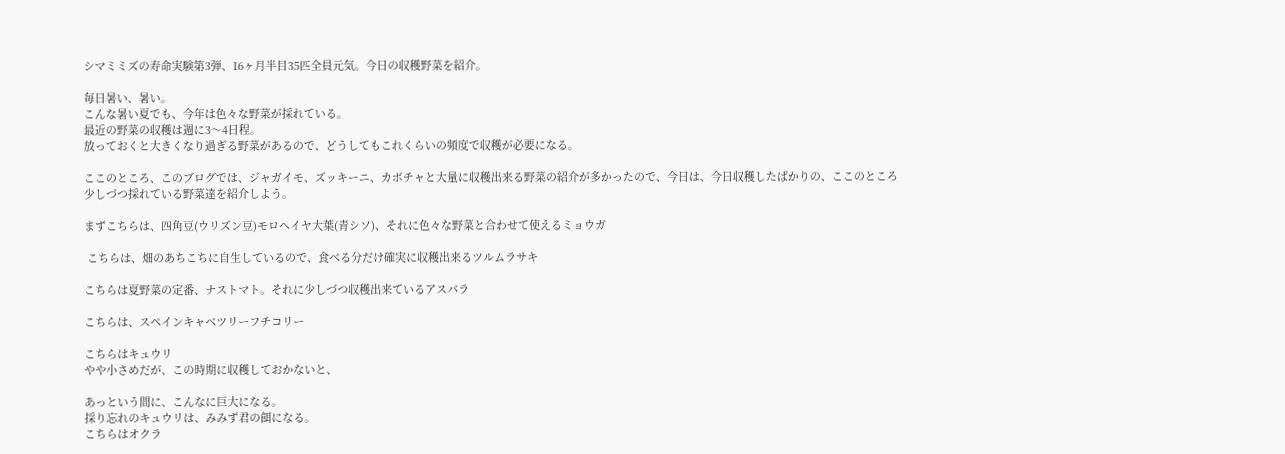シマミミズの寿命実験第3弾、16ヶ月半目35匹全員元気。今日の収穫野菜を紹介。

毎日暑い、暑い。
こんな暑い夏でも、今年は色々な野菜が採れている。
最近の野菜の収穫は週に3〜4日程。
放っておくと大きくなり過ぎる野菜があるので、どうしてもこれくらいの頻度で収穫が必要になる。

ここのところ、このブログでは、ジャガイモ、ズッキーニ、カボチャと大量に収穫出来る野菜の紹介が多かったので、今日は、今日収穫したばかりの、ここのところ少しづつ採れている野菜達を紹介しよう。

まずこちらは、四角豆(ウリズン豆)モロヘイヤ大葉(青シソ)、それに色々な野菜と合わせて使えるミョウガ

 こちらは、畑のあちこちに自生しているので、食べる分だけ確実に収穫出来るツルムラサキ

こちらは夏野菜の定番、ナストマト。それに少しづつ収穫出来ているアスパラ

こちらは、スペインキャベツリーフチコリー

こちらはキュウリ
やや小さめだが、この時期に収穫しておかないと、

あっという間に、こんなに巨大になる。
採り忘れのキュウリは、みみず君の餌になる。
こちらはオクラ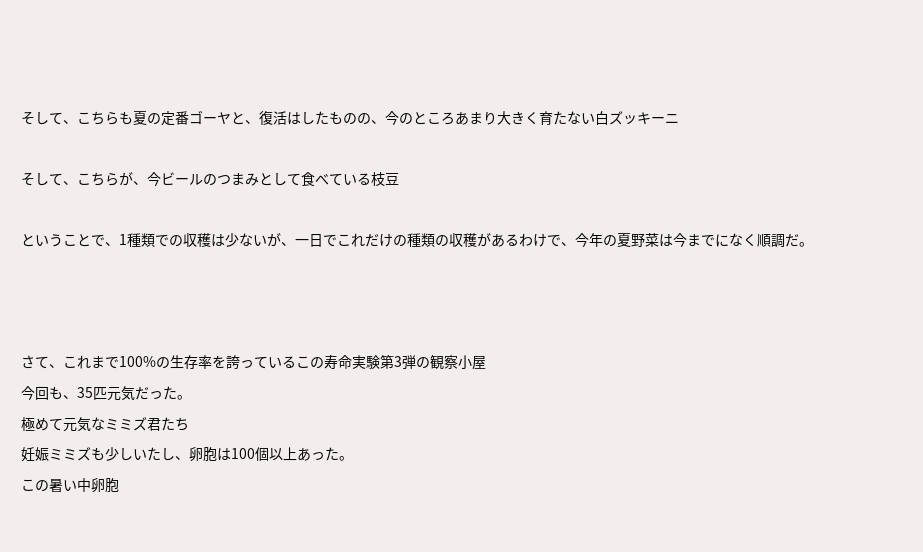そして、こちらも夏の定番ゴーヤと、復活はしたものの、今のところあまり大きく育たない白ズッキーニ

そして、こちらが、今ビールのつまみとして食べている枝豆

ということで、1種類での収穫は少ないが、一日でこれだけの種類の収穫があるわけで、今年の夏野菜は今までになく順調だ。



さて、これまで100%の生存率を誇っているこの寿命実験第3弾の観察小屋
今回も、35匹元気だった。
極めて元気なミミズ君たち
妊娠ミミズも少しいたし、卵胞は100個以上あった。
この暑い中卵胞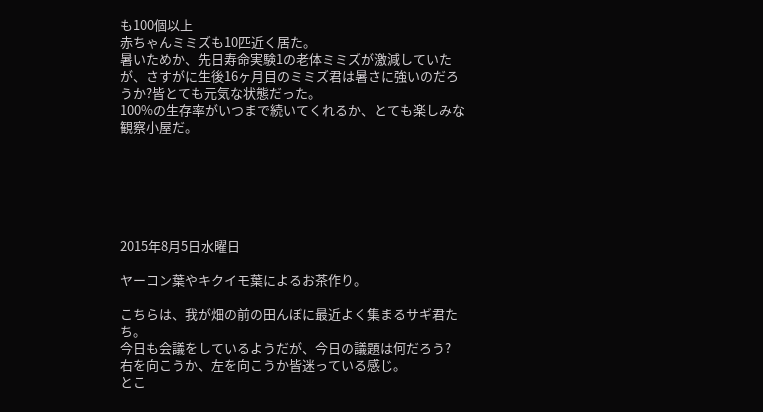も100個以上
赤ちゃんミミズも10匹近く居た。
暑いためか、先日寿命実験1の老体ミミズが激減していたが、さすがに生後16ヶ月目のミミズ君は暑さに強いのだろうか?皆とても元気な状態だった。
100%の生存率がいつまで続いてくれるか、とても楽しみな観察小屋だ。






2015年8月5日水曜日

ヤーコン葉やキクイモ葉によるお茶作り。

こちらは、我が畑の前の田んぼに最近よく集まるサギ君たち。
今日も会議をしているようだが、今日の議題は何だろう?
右を向こうか、左を向こうか皆迷っている感じ。
とこ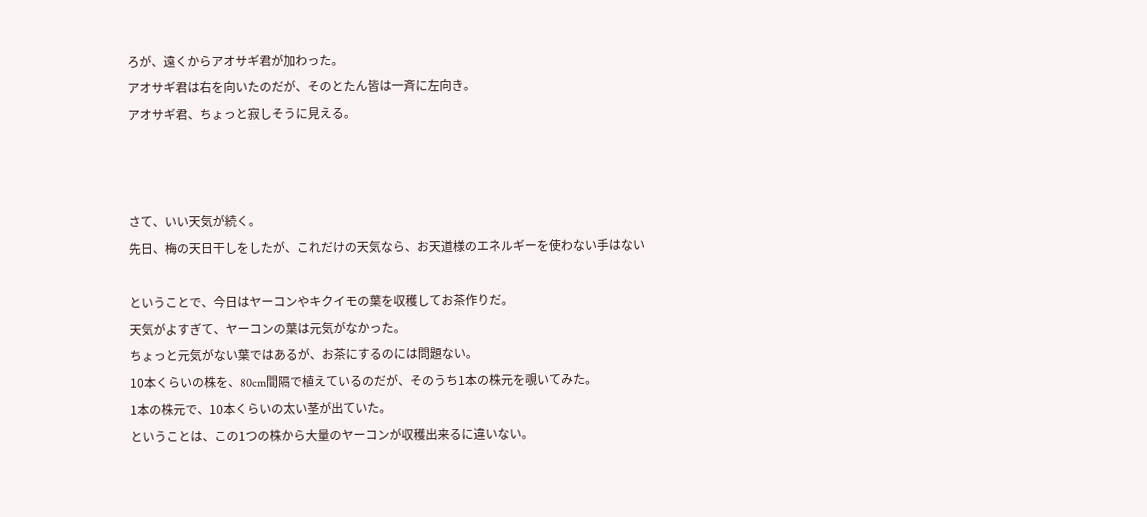ろが、遠くからアオサギ君が加わった。
アオサギ君は右を向いたのだが、そのとたん皆は一斉に左向き。
アオサギ君、ちょっと寂しそうに見える。



さて、いい天気が続く。
先日、梅の天日干しをしたが、これだけの天気なら、お天道様のエネルギーを使わない手はない

ということで、今日はヤーコンやキクイモの葉を収穫してお茶作りだ。
天気がよすぎて、ヤーコンの葉は元気がなかった。
ちょっと元気がない葉ではあるが、お茶にするのには問題ない。
10本くらいの株を、80cm間隔で植えているのだが、そのうち1本の株元を覗いてみた。
1本の株元で、10本くらいの太い茎が出ていた。
ということは、この1つの株から大量のヤーコンが収穫出来るに違いない。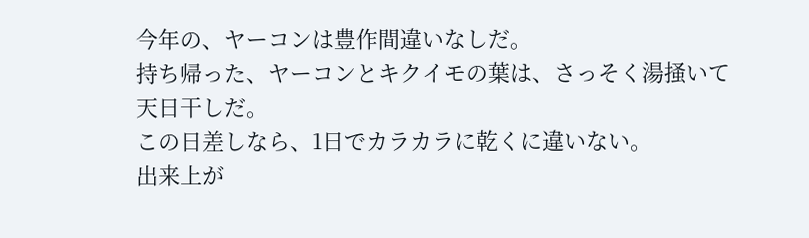今年の、ヤーコンは豊作間違いなしだ。
持ち帰った、ヤーコンとキクイモの葉は、さっそく湯掻いて天日干しだ。
この日差しなら、1日でカラカラに乾くに違いない。
出来上が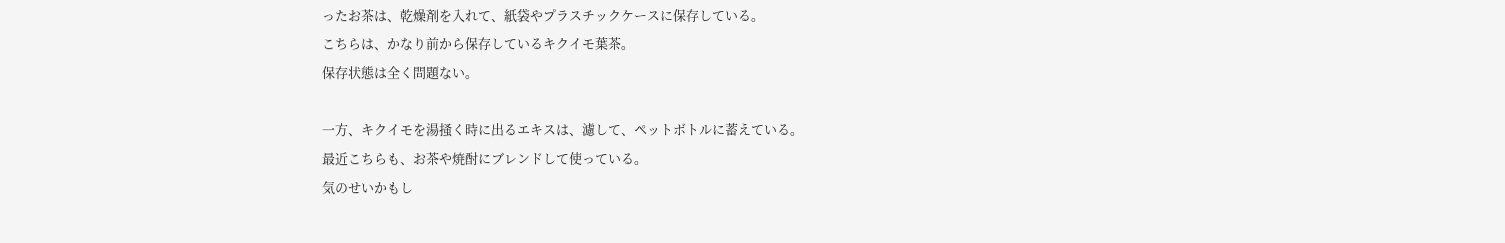ったお茶は、乾燥剤を入れて、紙袋やプラスチックケースに保存している。
こちらは、かなり前から保存しているキクイモ葉茶。
保存状態は全く問題ない。

一方、キクイモを湯掻く時に出るエキスは、濾して、ペットボトルに蓄えている。
最近こちらも、お茶や焼酎にブレンドして使っている。
気のせいかもし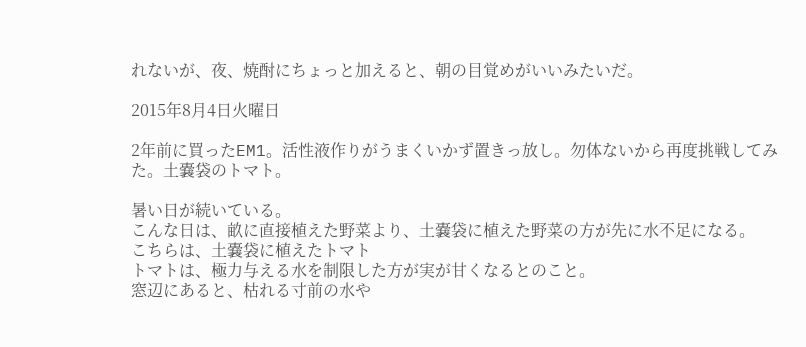れないが、夜、焼酎にちょっと加えると、朝の目覚めがいいみたいだ。

2015年8月4日火曜日

2年前に買ったEM1。活性液作りがうまくいかず置きっ放し。勿体ないから再度挑戦してみた。土嚢袋のトマト。

暑い日が続いている。
こんな日は、畝に直接植えた野菜より、土嚢袋に植えた野菜の方が先に水不足になる。
こちらは、土嚢袋に植えたトマト
トマトは、極力与える水を制限した方が実が甘くなるとのこと。
窓辺にあると、枯れる寸前の水や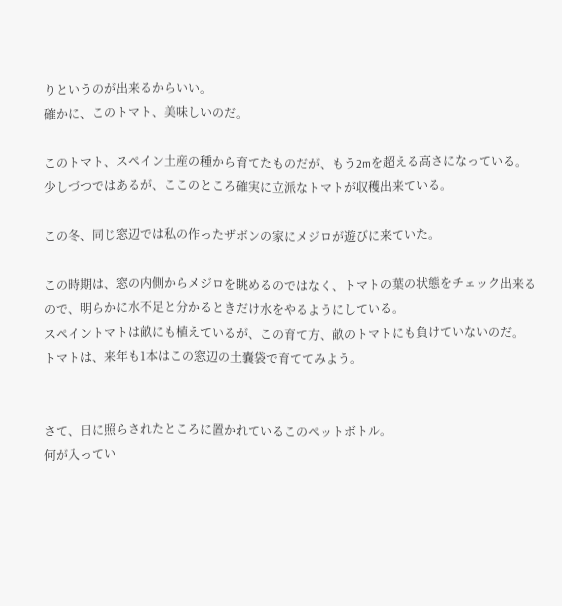りというのが出来るからいい。
確かに、このトマト、美味しいのだ。

このトマト、スペイン土産の種から育てたものだが、もう2mを超える高さになっている。
少しづつではあるが、ここのところ確実に立派なトマトが収穫出来ている。

この冬、同じ窓辺では私の作ったザボンの家にメジロが遊びに来ていた。

この時期は、窓の内側からメジロを眺めるのではなく、トマトの葉の状態をチェック出来るので、明らかに水不足と分かるときだけ水をやるようにしている。
スペイントマトは畝にも植えているが、この育て方、畝のトマトにも負けていないのだ。
トマトは、来年も1本はこの窓辺の土嚢袋で育ててみよう。


さて、日に照らされたところに置かれているこのペットボトル。
何が入ってい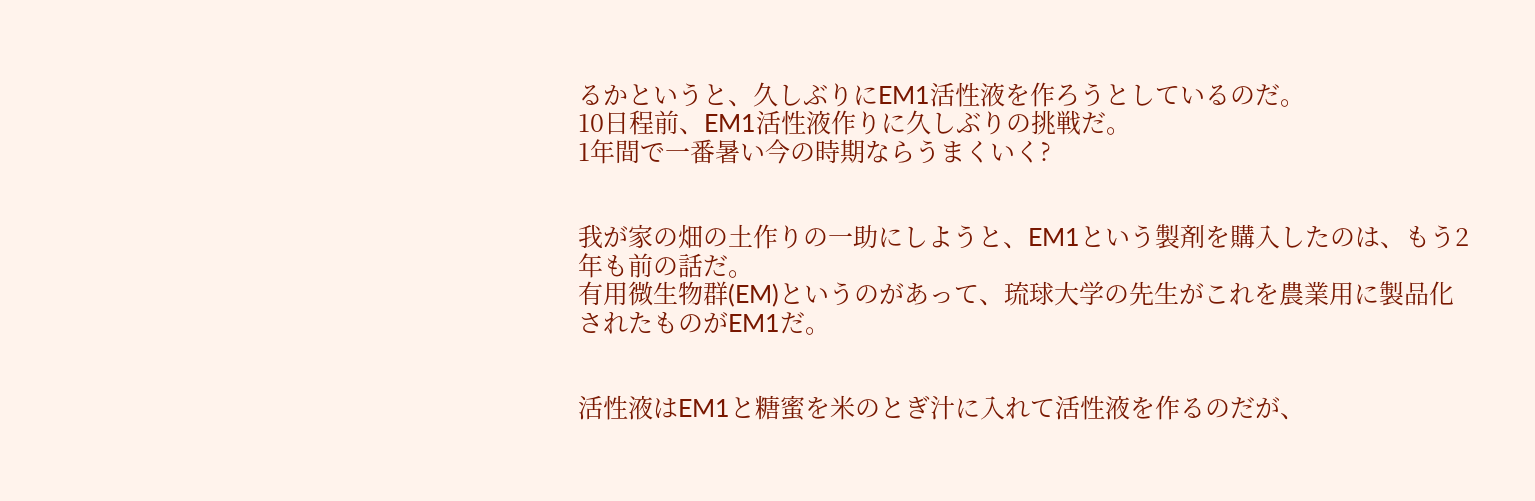るかというと、久しぶりにEM1活性液を作ろうとしているのだ。
10日程前、EM1活性液作りに久しぶりの挑戦だ。
1年間で一番暑い今の時期ならうまくいく?


我が家の畑の土作りの一助にしようと、EM1という製剤を購入したのは、もう2年も前の話だ。
有用微生物群(EM)というのがあって、琉球大学の先生がこれを農業用に製品化されたものがEM1だ。


活性液はEM1と糖蜜を米のとぎ汁に入れて活性液を作るのだが、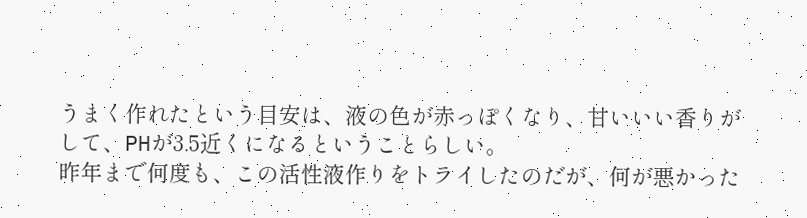うまく作れたという目安は、液の色が赤っぽくなり、甘いいい香りがして、PHが3.5近くになるということらしい。
昨年まで何度も、この活性液作りをトライしたのだが、何が悪かった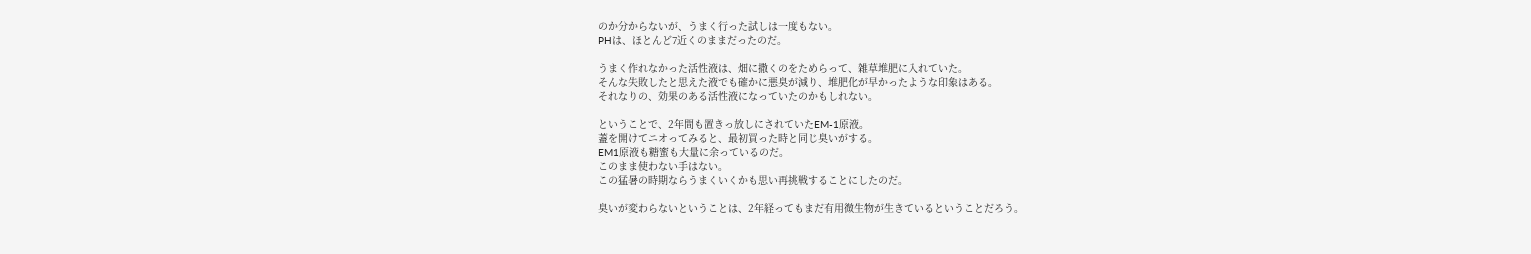のか分からないが、うまく行った試しは一度もない。
PHは、ほとんど7近くのままだったのだ。

うまく作れなかった活性液は、畑に撒くのをためらって、雑草堆肥に入れていた。
そんな失敗したと思えた液でも確かに悪臭が減り、堆肥化が早かったような印象はある。
それなりの、効果のある活性液になっていたのかもしれない。

ということで、2年間も置きっ放しにされていたEM-1原液。
蓋を開けてニオってみると、最初買った時と同じ臭いがする。
EM1原液も糖蜜も大量に余っているのだ。
このまま使わない手はない。
この猛暑の時期ならうまくいくかも思い再挑戦することにしたのだ。

臭いが変わらないということは、2年経ってもまだ有用微生物が生きているということだろう。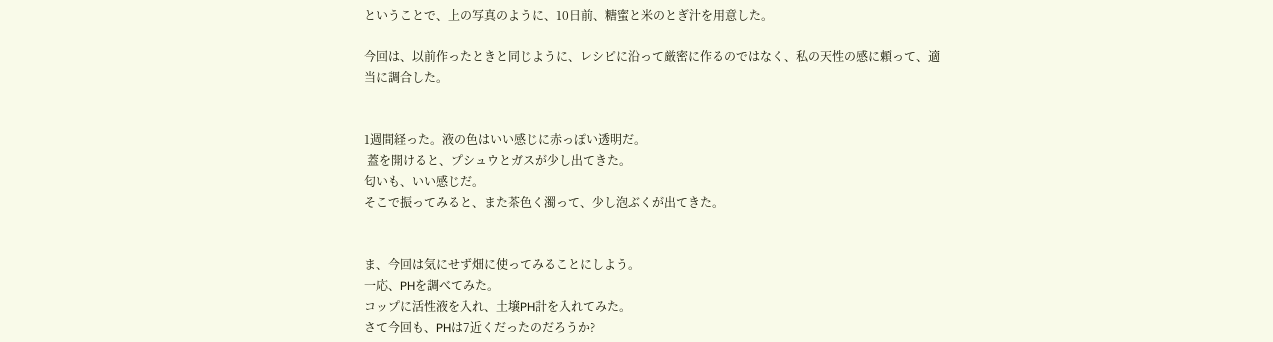ということで、上の写真のように、10日前、糖蜜と米のとぎ汁を用意した。

今回は、以前作ったときと同じように、レシピに沿って厳密に作るのではなく、私の天性の感に頼って、適当に調合した。


1週間経った。液の色はいい感じに赤っぽい透明だ。
 蓋を開けると、プシュウとガスが少し出てきた。
匂いも、いい感じだ。
そこで振ってみると、また茶色く濁って、少し泡ぶくが出てきた。


ま、今回は気にせず畑に使ってみることにしよう。
一応、PHを調べてみた。
コップに活性液を入れ、土壌PH計を入れてみた。
さて今回も、PHは7近くだったのだろうか?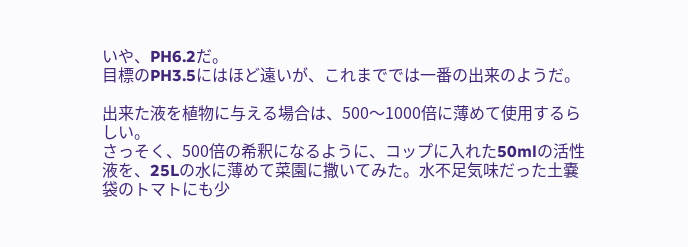いや、PH6.2だ。
目標のPH3.5にはほど遠いが、これまででは一番の出来のようだ。

出来た液を植物に与える場合は、500〜1000倍に薄めて使用するらしい。
さっそく、500倍の希釈になるように、コップに入れた50mlの活性液を、25Lの水に薄めて菜園に撒いてみた。水不足気味だった土嚢袋のトマトにも少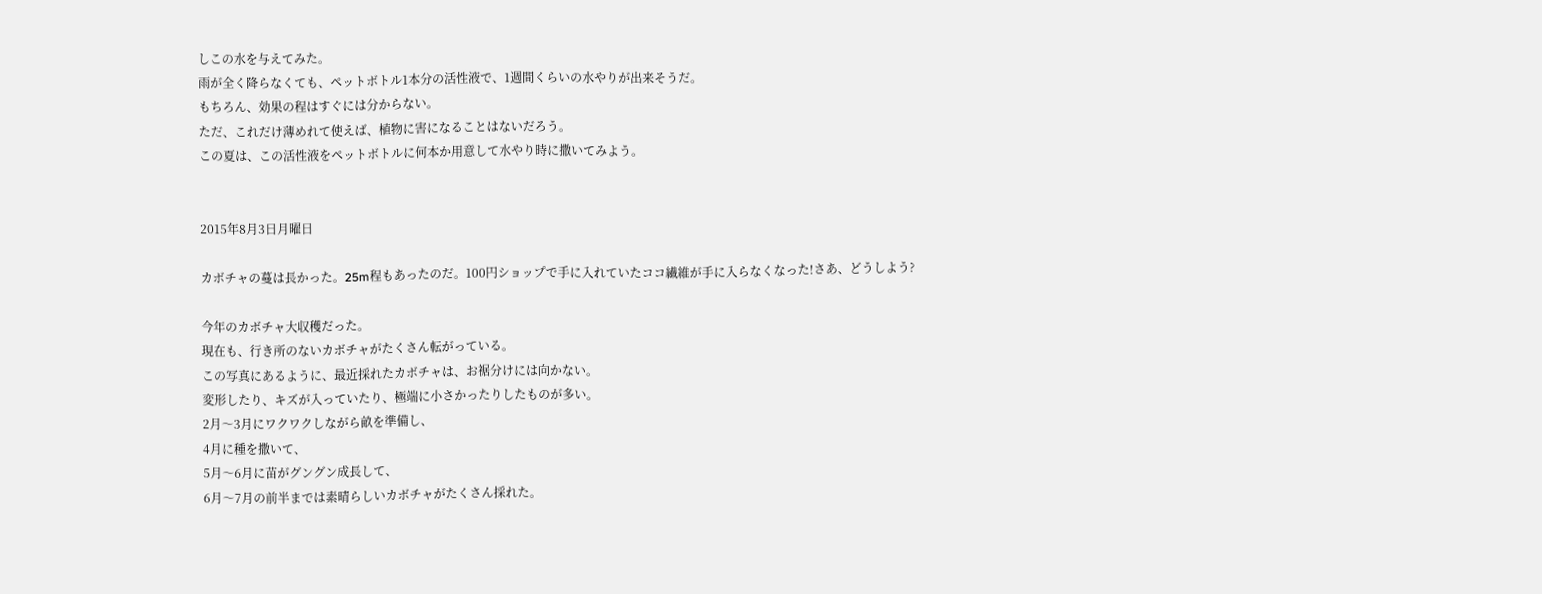しこの水を与えてみた。
雨が全く降らなくても、ペットボトル1本分の活性液で、1週間くらいの水やりが出来そうだ。
もちろん、効果の程はすぐには分からない。
ただ、これだけ薄めれて使えば、植物に害になることはないだろう。
この夏は、この活性液をペットボトルに何本か用意して水やり時に撒いてみよう。


2015年8月3日月曜日

カボチャの蔓は長かった。25m程もあったのだ。100円ショップで手に入れていたココ繊維が手に入らなくなった!さあ、どうしよう?

今年のカボチャ大収穫だった。
現在も、行き所のないカボチャがたくさん転がっている。
この写真にあるように、最近採れたカボチャは、お裾分けには向かない。
変形したり、キズが入っていたり、極端に小さかったりしたものが多い。
2月〜3月にワクワクしながら畝を準備し、
4月に種を撒いて、
5月〜6月に苗がグングン成長して、
6月〜7月の前半までは素晴らしいカボチャがたくさん採れた。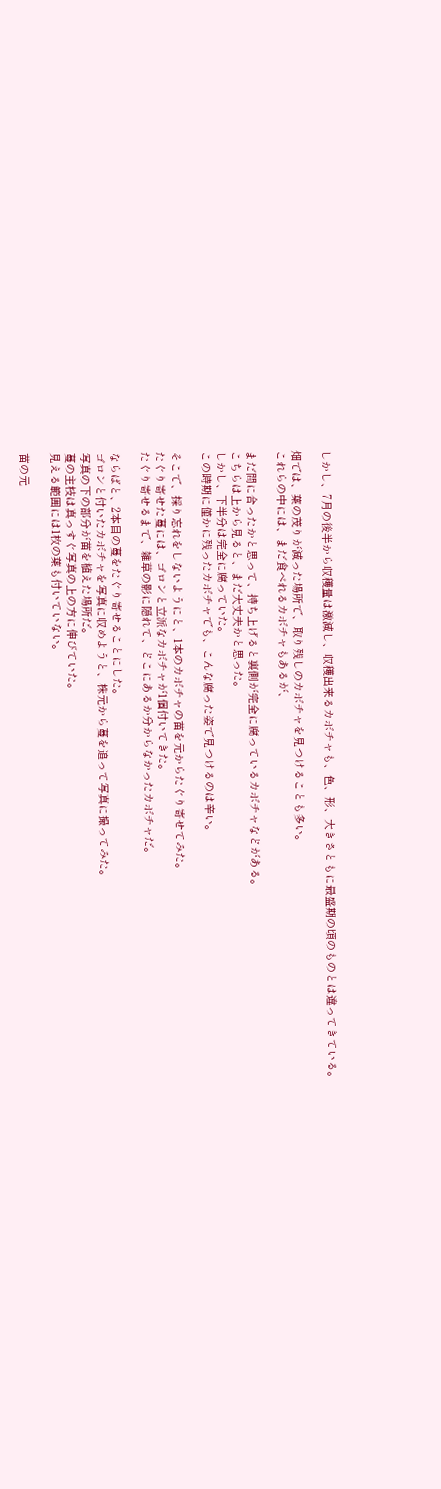しかし、7月の後半から収穫量は激減し、収穫出来るカボチャも、色、形、大きさともに最盛期の頃のものとは違ってきている。

畑では、葉の茂りが減った場所で、取り残しのカボチャを見つけることも多い。
これらの中には、まだ食べれるカボチャもあるが、

まだ間に合ったかと思って、持ち上げると裏側が完全に腐っているカボチャなどがある。
こちらは上から見ると、まだ大丈夫かと思った。
しかし、下半分は完全に腐っていた。
この時期に僅かに残ったカボチャでも、こんな腐った姿で見つけるのは辛い。

そこで、採り忘れをしないようにと、1本のカボチャの苗を元からたぐり寄せてみた。
たぐり寄せた蔓には、ゴロンと立派なカボチャが1個付いてきた。
たぐり寄せるまで、雑草の影に隠れて、どこにあるか分からなかったカボチャだ。

ならばと、2本目の蔓をたぐり寄せることにした。
ゴロンと付いたカボチャを写真に収めようと、株元から蔓を追って写真に撮ってみた。
写真の下の部分が苗を植えた場所だ。
蔓の主枝は真っすぐ写真の上の方に伸びていた。
見える範囲には1枚の葉も付いていない。

苗の元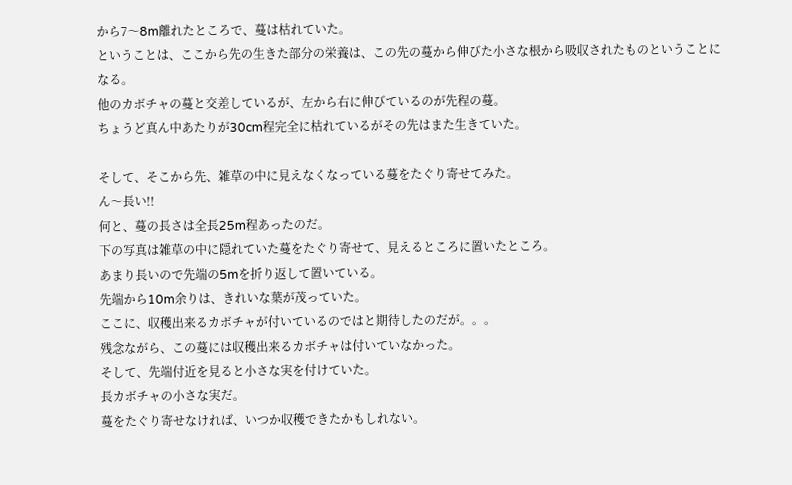から7〜8m離れたところで、蔓は枯れていた。
ということは、ここから先の生きた部分の栄養は、この先の蔓から伸びた小さな根から吸収されたものということになる。
他のカボチャの蔓と交差しているが、左から右に伸びているのが先程の蔓。
ちょうど真ん中あたりが30cm程完全に枯れているがその先はまた生きていた。

そして、そこから先、雑草の中に見えなくなっている蔓をたぐり寄せてみた。
ん〜長い!!
何と、蔓の長さは全長25m程あったのだ。
下の写真は雑草の中に隠れていた蔓をたぐり寄せて、見えるところに置いたところ。
あまり長いので先端の5mを折り返して置いている。
先端から10m余りは、きれいな葉が茂っていた。
ここに、収穫出来るカボチャが付いているのではと期待したのだが。。。
残念ながら、この蔓には収穫出来るカボチャは付いていなかった。
そして、先端付近を見ると小さな実を付けていた。
長カボチャの小さな実だ。
蔓をたぐり寄せなければ、いつか収穫できたかもしれない。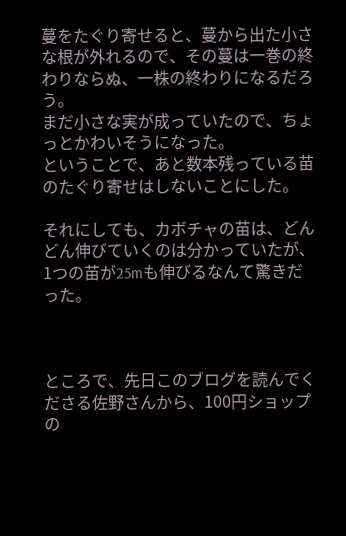蔓をたぐり寄せると、蔓から出た小さな根が外れるので、その蔓は一巻の終わりならぬ、一株の終わりになるだろう。
まだ小さな実が成っていたので、ちょっとかわいそうになった。
ということで、あと数本残っている苗のたぐり寄せはしないことにした。

それにしても、カボチャの苗は、どんどん伸びていくのは分かっていたが、1つの苗が25mも伸びるなんて驚きだった。



ところで、先日このブログを読んでくださる佐野さんから、100円ショップの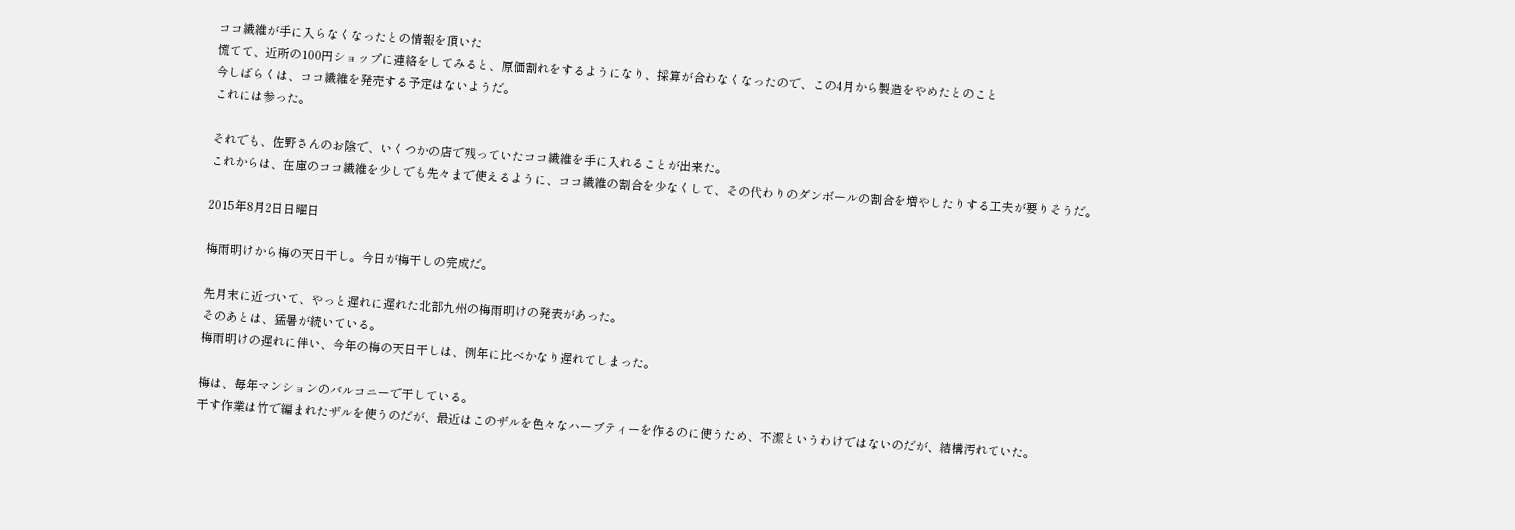ココ繊維が手に入らなくなったとの情報を頂いた
慌てて、近所の100円ショップに連絡をしてみると、原価割れをするようになり、採算が合わなくなったので、この4月から製造をやめたとのこと
今しばらくは、ココ繊維を発売する予定はないようだ。
これには参った。

それでも、佐野さんのお陰で、いくつかの店で残っていたココ繊維を手に入れることが出来た。
これからは、在庫のココ繊維を少しでも先々まで使えるように、ココ繊維の割合を少なくして、その代わりのダンボールの割合を増やしたりする工夫が要りそうだ。

2015年8月2日日曜日

梅雨明けから梅の天日干し。今日が梅干しの完成だ。

先月末に近づいて、やっと遅れに遅れた北部九州の梅雨明けの発表があった。
そのあとは、猛暑が続いている。
梅雨明けの遅れに伴い、今年の梅の天日干しは、例年に比べかなり遅れてしまった。

梅は、毎年マンションのバルコニーで干している。
干す作業は竹で編まれたザルを使うのだが、最近はこのザルを色々なハーブティーを作るのに使うため、不潔というわけではないのだが、結構汚れていた。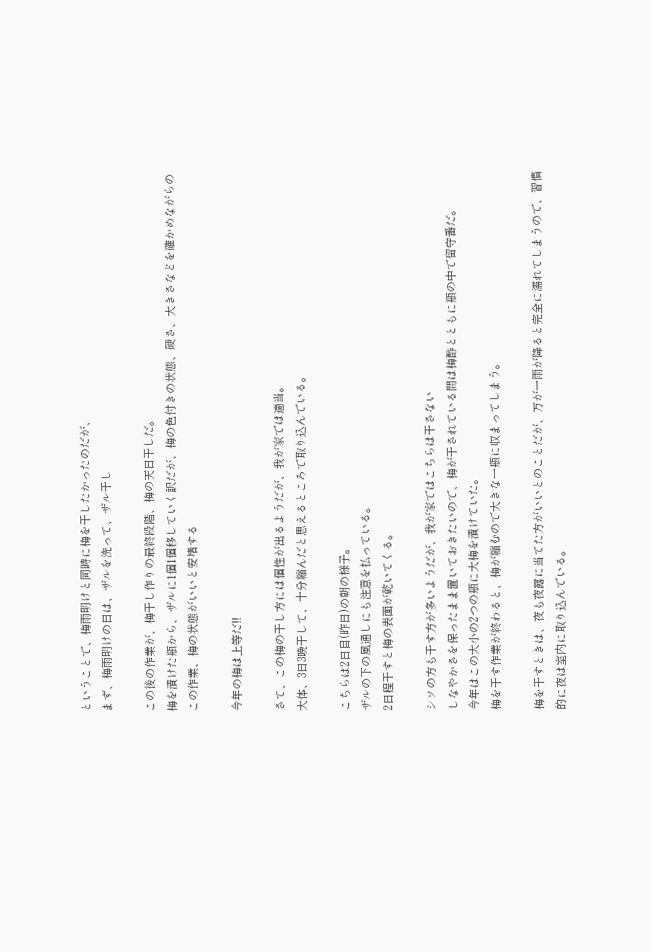ということで、梅雨明けと同時に梅を干したかったのだが、
まず、梅雨明けの日は、ザルを洗って、ザル干し

この後の作業が、梅干し作りの最終段階、梅の天日干しだ。
梅を漬けた瓶から、ザルに1個1個移していく訳だが、梅の色付きの状態、硬さ、大きさなどを確かめながらのこの作業、梅の状態がいいと安堵する

今年の梅は上等だ!!

さて、この梅の干し方には個性が出るようだが、我が家では適当。
大体、3日3晩干して、十分縮んだと思えるところで取り込んでいる。

こちらは2日目(昨日)の朝の様子。
ザルの下の風通しにも注意を払っている。
2日程干すと梅の表面が乾いてくる。

シソの方も干す方が多いようだが、我が家ではこちらは干さない
しなやかさを保ったまま置いておきたいので、梅が干されている間は梅酢とともに瓶の中で留守番だ。
今年はこの大小の2つの瓶に大梅を漬けていた。
梅を干す作業が終わると、梅が縮むので大きな一瓶に収まってしまう。

梅を干すときは、夜も夜露に当てた方がいいとのことだが、万が一雨が降ると完全に濡れてしまうので、習慣的に夜は室内に取り込んでいる。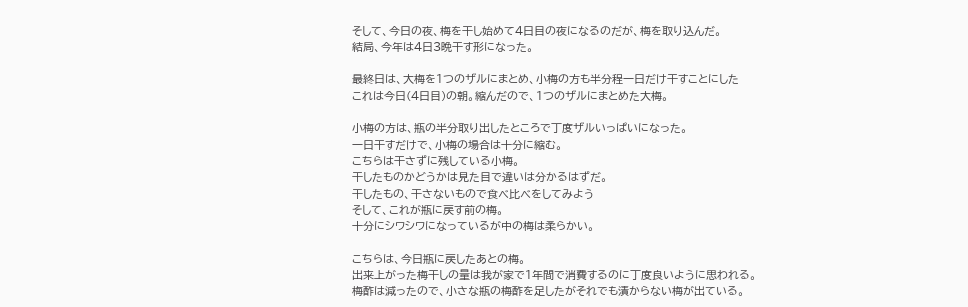そして、今日の夜、梅を干し始めて4日目の夜になるのだが、梅を取り込んだ。
結局、今年は4日3晩干す形になった。

最終日は、大梅を1つのザルにまとめ、小梅の方も半分程一日だけ干すことにした
これは今日(4日目)の朝。縮んだので、1つのザルにまとめた大梅。

小梅の方は、瓶の半分取り出したところで丁度ザルいっぱいになった。
一日干すだけで、小梅の場合は十分に縮む。
こちらは干さずに残している小梅。
干したものかどうかは見た目で違いは分かるはずだ。
干したもの、干さないもので食べ比べをしてみよう
そして、これが瓶に戻す前の梅。
十分にシワシワになっているが中の梅は柔らかい。

こちらは、今日瓶に戻したあとの梅。
出来上がった梅干しの量は我が家で1年間で消費するのに丁度良いように思われる。
梅酢は減ったので、小さな瓶の梅酢を足したがそれでも漬からない梅が出ている。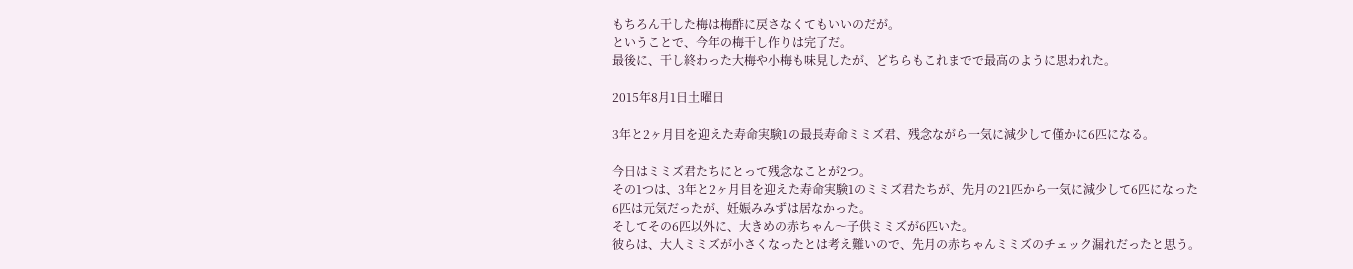もちろん干した梅は梅酢に戻さなくてもいいのだが。
ということで、今年の梅干し作りは完了だ。
最後に、干し終わった大梅や小梅も味見したが、どちらもこれまでで最高のように思われた。

2015年8月1日土曜日

3年と2ヶ月目を迎えた寿命実験1の最長寿命ミミズ君、残念ながら一気に減少して僅かに6匹になる。

今日はミミズ君たちにとって残念なことが2つ。
その1つは、3年と2ヶ月目を迎えた寿命実験1のミミズ君たちが、先月の21匹から一気に減少して6匹になった
6匹は元気だったが、妊娠みみずは居なかった。
そしてその6匹以外に、大きめの赤ちゃん〜子供ミミズが6匹いた。
彼らは、大人ミミズが小さくなったとは考え難いので、先月の赤ちゃんミミズのチェック漏れだったと思う。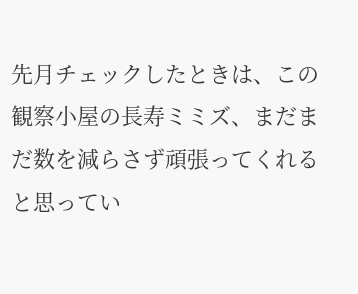先月チェックしたときは、この観察小屋の長寿ミミズ、まだまだ数を減らさず頑張ってくれると思ってい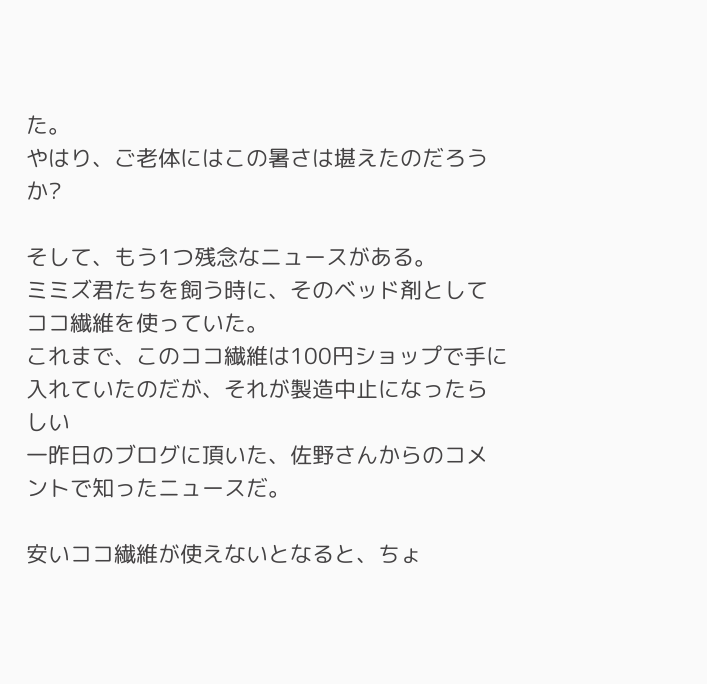た。
やはり、ご老体にはこの暑さは堪えたのだろうか?

そして、もう1つ残念なニュースがある。
ミミズ君たちを飼う時に、そのベッド剤としてココ繊維を使っていた。
これまで、このココ繊維は100円ショップで手に入れていたのだが、それが製造中止になったらしい
一昨日のブログに頂いた、佐野さんからのコメントで知ったニュースだ。

安いココ繊維が使えないとなると、ちょ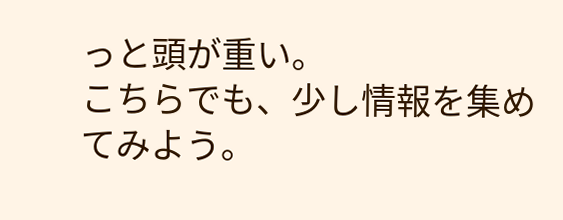っと頭が重い。
こちらでも、少し情報を集めてみよう。